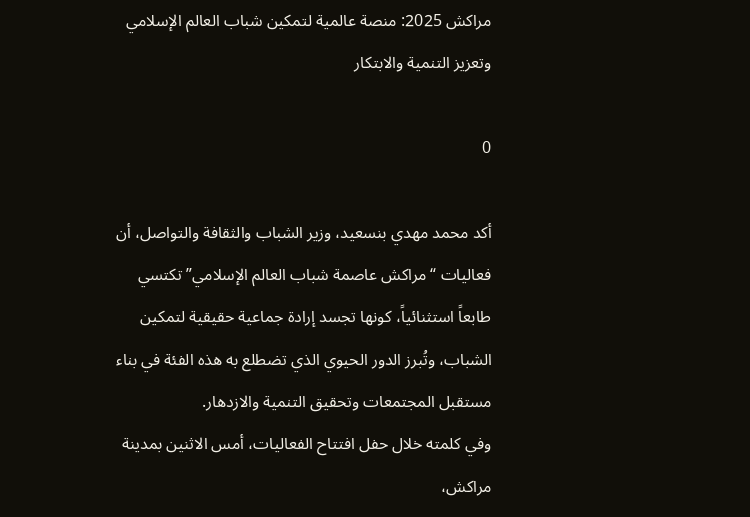مراكش 2025: منصة عالمية لتمكين شباب العالم الإسلامي وتعزيز التنمية والابتكار

0

أكد محمد مهدي بنسعيد، وزير الشباب والثقافة والتواصل، أن فعاليات “مراكش عاصمة شباب العالم الإسلامي” تكتسي طابعاً استثنائياً، كونها تجسد إرادة جماعية حقيقية لتمكين الشباب، وتُبرز الدور الحيوي الذي تضطلع به هذه الفئة في بناء مستقبل المجتمعات وتحقيق التنمية والازدهار.
وفي كلمته خلال حفل افتتاح الفعاليات، أمس الاثنين بمدينة مراكش،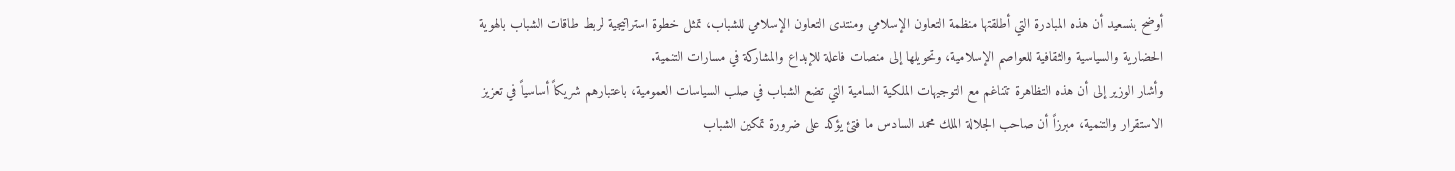أوضح بنسعيد أن هذه المبادرة التي أطلقتها منظمة التعاون الإسلامي ومنتدى التعاون الإسلامي للشباب، تمثل خطوة استراتيجية لربط طاقات الشباب بالهوية الحضارية والسياسية والثقافية للعواصم الإسلامية، وتحويلها إلى منصات فاعلة للإبداع والمشاركة في مسارات التنمية.
وأشار الوزير إلى أن هذه التظاهرة تتناغم مع التوجيهات الملكية السامية التي تضع الشباب في صلب السياسات العمومية، باعتبارهم شريكاً أساسياً في تعزيز الاستقرار والتنمية، مبرزاً أن صاحب الجلالة الملك محمد السادس ما فتئ يؤكد على ضرورة تمكين الشباب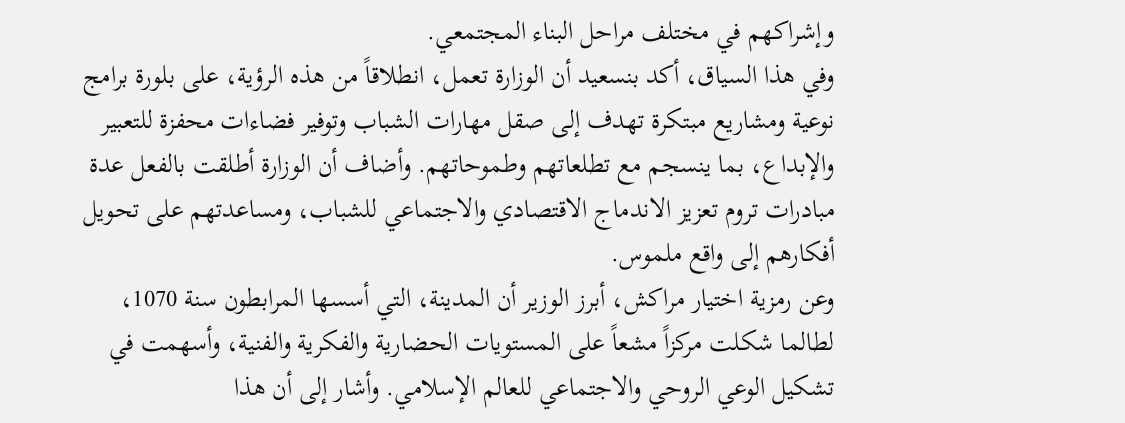وإشراكهم في مختلف مراحل البناء المجتمعي.
وفي هذا السياق، أكد بنسعيد أن الوزارة تعمل، انطلاقاً من هذه الرؤية، على بلورة برامج نوعية ومشاريع مبتكرة تهدف إلى صقل مهارات الشباب وتوفير فضاءات محفزة للتعبير والإبداع، بما ينسجم مع تطلعاتهم وطموحاتهم. وأضاف أن الوزارة أطلقت بالفعل عدة مبادرات تروم تعزيز الاندماج الاقتصادي والاجتماعي للشباب، ومساعدتهم على تحويل أفكارهم إلى واقع ملموس.
وعن رمزية اختيار مراكش، أبرز الوزير أن المدينة، التي أسسها المرابطون سنة 1070، لطالما شكلت مركزاً مشعاً على المستويات الحضارية والفكرية والفنية، وأسهمت في تشكيل الوعي الروحي والاجتماعي للعالم الإسلامي. وأشار إلى أن هذا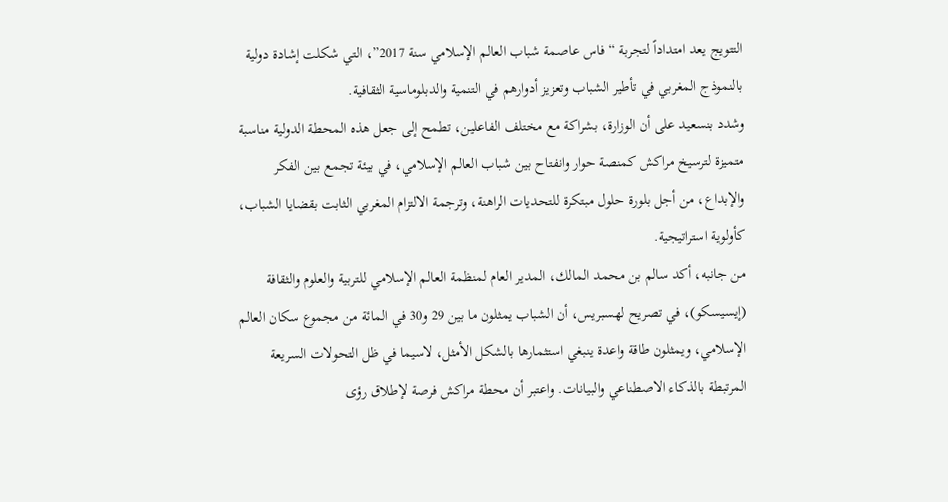التتويج يعد امتداداً لتجربة “فاس عاصمة شباب العالم الإسلامي سنة 2017”، التي شكلت إشادة دولية بالنموذج المغربي في تأطير الشباب وتعزيز أدوارهم في التنمية والدبلوماسية الثقافية.
وشدد بنسعيد على أن الوزارة، بشراكة مع مختلف الفاعلين، تطمح إلى جعل هذه المحطة الدولية مناسبة متميزة لترسيخ مراكش كمنصة حوار وانفتاح بين شباب العالم الإسلامي، في بيئة تجمع بين الفكر والإبداع، من أجل بلورة حلول مبتكرة للتحديات الراهنة، وترجمة الالتزام المغربي الثابت بقضايا الشباب، كأولوية استراتيجية.
من جانبه، أكد سالم بن محمد المالك، المدير العام لمنظمة العالم الإسلامي للتربية والعلوم والثقافة (إيسيسكو)، في تصريح لهسبريس، أن الشباب يمثلون ما بين 29 و30 في المائة من مجموع سكان العالم الإسلامي، ويمثلون طاقة واعدة ينبغي استثمارها بالشكل الأمثل، لاسيما في ظل التحولات السريعة المرتبطة بالذكاء الاصطناعي والبيانات. واعتبر أن محطة مراكش فرصة لإطلاق رؤى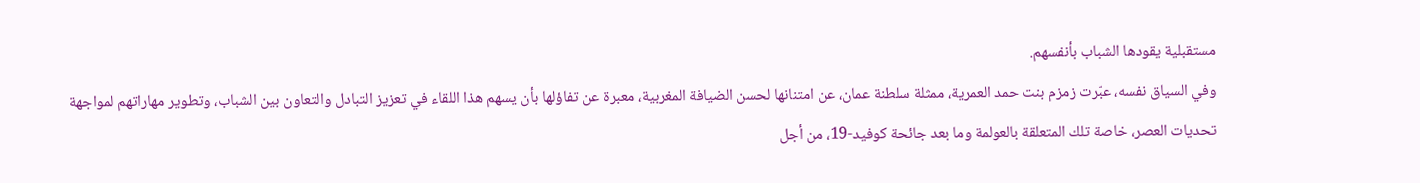مستقبلية يقودها الشباب بأنفسهم.
وفي السياق نفسه، عبّرت زمزم بنت حمد العمرية، ممثلة سلطنة عمان، عن امتنانها لحسن الضيافة المغربية، معبرة عن تفاؤلها بأن يسهم هذا اللقاء في تعزيز التبادل والتعاون بين الشباب، وتطوير مهاراتهم لمواجهة تحديات العصر، خاصة تلك المتعلقة بالعولمة وما بعد جائحة كوفيد-19، من أجل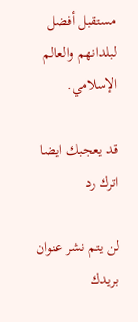مستقبل أفضل لبلدانهم والعالم الإسلامي.

قد يعجبك ايضا
اترك رد

لن يتم نشر عنوان بريدك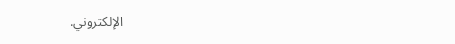الإلكتروني.